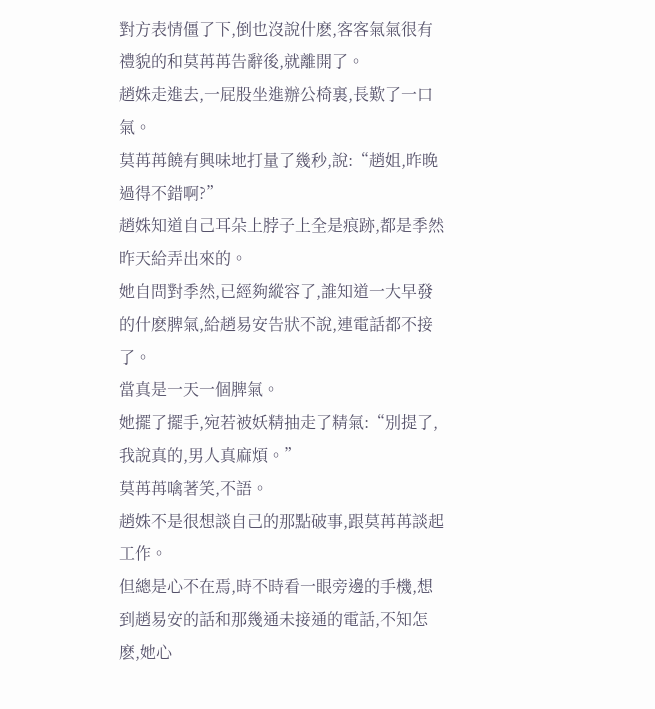對方表情僵了下,倒也沒說什麽,客客氣氣很有禮貌的和莫苒苒告辭後,就離開了。
趙姝走進去,一屁股坐進辦公椅裏,長歎了一口氣。
莫苒苒饒有興味地打量了幾秒,說:“趙姐,昨晚過得不錯啊?”
趙姝知道自己耳朵上脖子上全是痕跡,都是季然昨天給弄出來的。
她自問對季然,已經夠縱容了,誰知道一大早發的什麽脾氣,給趙易安告狀不說,連電話都不接了。
當真是一天一個脾氣。
她擺了擺手,宛若被妖精抽走了精氣:“別提了,我說真的,男人真麻煩。”
莫苒苒噙著笑,不語。
趙姝不是很想談自己的那點破事,跟莫苒苒談起工作。
但總是心不在焉,時不時看一眼旁邊的手機,想到趙易安的話和那幾通未接通的電話,不知怎麽,她心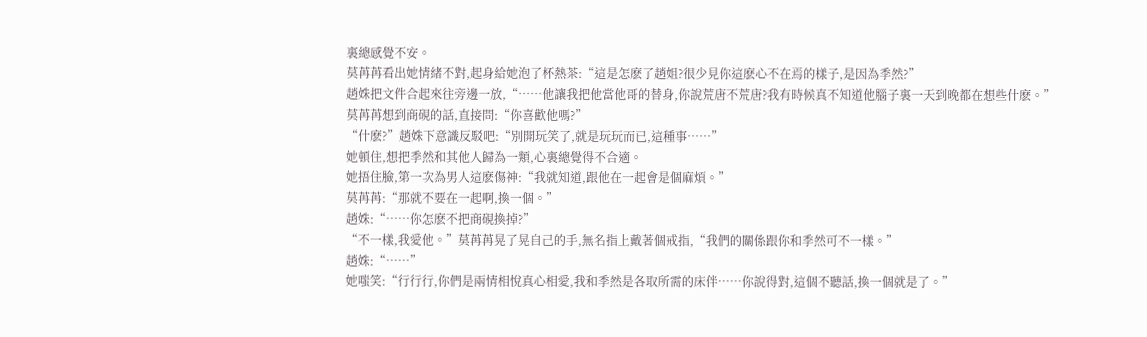裏總感覺不安。
莫苒苒看出她情緒不對,起身給她泡了杯熱茶:“這是怎麽了趙姐?很少見你這麽心不在焉的樣子,是因為季然?”
趙姝把文件合起來往旁邊一放,“……他讓我把他當他哥的替身,你說荒唐不荒唐?我有時候真不知道他腦子裏一天到晚都在想些什麽。”
莫苒苒想到商硯的話,直接問:“你喜歡他嗎?”
“什麽?”趙姝下意識反駁吧:“別開玩笑了,就是玩玩而已,這種事……”
她頓住,想把季然和其他人歸為一類,心裏總覺得不合適。
她捂住臉,第一次為男人這麽傷神:“我就知道,跟他在一起會是個麻煩。”
莫苒苒:“那就不要在一起啊,換一個。”
趙姝:“……你怎麽不把商硯換掉?”
“不一樣,我愛他。”莫苒苒晃了晃自己的手,無名指上戴著個戒指,“我們的關係跟你和季然可不一樣。”
趙姝:“……”
她嗤笑:“行行行,你們是兩情相悅真心相愛,我和季然是各取所需的床伴……你說得對,這個不聽話,換一個就是了。”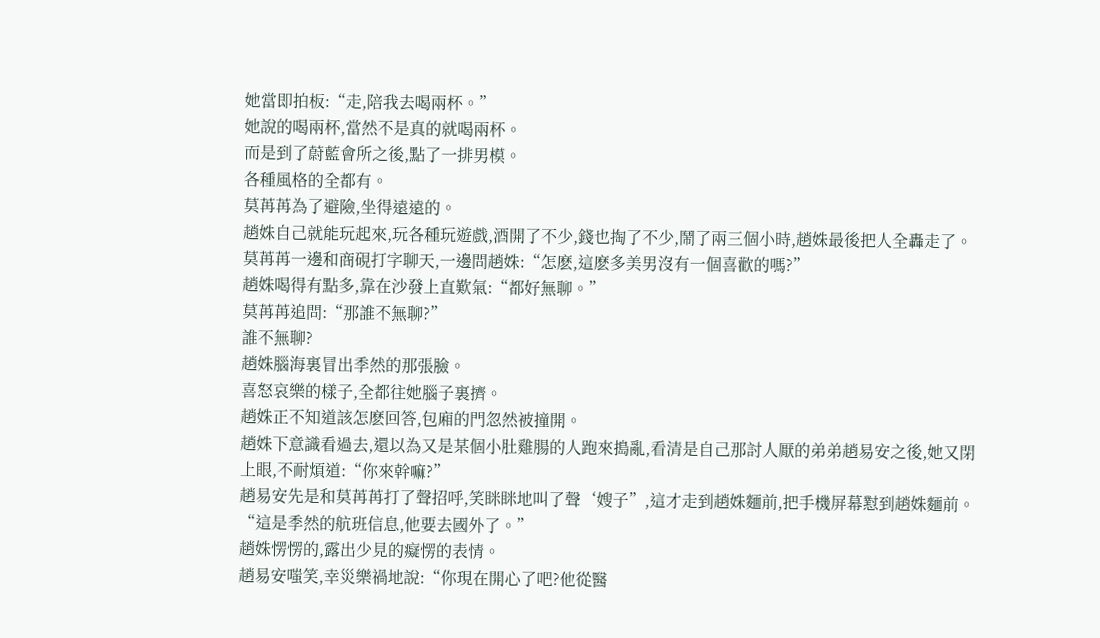她當即拍板:“走,陪我去喝兩杯。”
她說的喝兩杯,當然不是真的就喝兩杯。
而是到了蔚藍會所之後,點了一排男模。
各種風格的全都有。
莫苒苒為了避險,坐得遠遠的。
趙姝自己就能玩起來,玩各種玩遊戲,酒開了不少,錢也掏了不少,鬧了兩三個小時,趙姝最後把人全轟走了。
莫苒苒一邊和商硯打字聊天,一邊問趙姝:“怎麽,這麽多美男沒有一個喜歡的嗎?”
趙姝喝得有點多,靠在沙發上直歎氣:“都好無聊。”
莫苒苒追問:“那誰不無聊?”
誰不無聊?
趙姝腦海裏冒出季然的那張臉。
喜怒哀樂的樣子,全都往她腦子裏擠。
趙姝正不知道該怎麽回答,包廂的門忽然被撞開。
趙姝下意識看過去,還以為又是某個小肚雞腸的人跑來搗亂,看清是自己那討人厭的弟弟趙易安之後,她又閉上眼,不耐煩道:“你來幹嘛?”
趙易安先是和莫苒苒打了聲招呼,笑眯眯地叫了聲‘嫂子”,這才走到趙姝麵前,把手機屏幕懟到趙姝麵前。
“這是季然的航班信息,他要去國外了。”
趙姝愣愣的,露出少見的癡愣的表情。
趙易安嗤笑,幸災樂禍地說:“你現在開心了吧?他從醫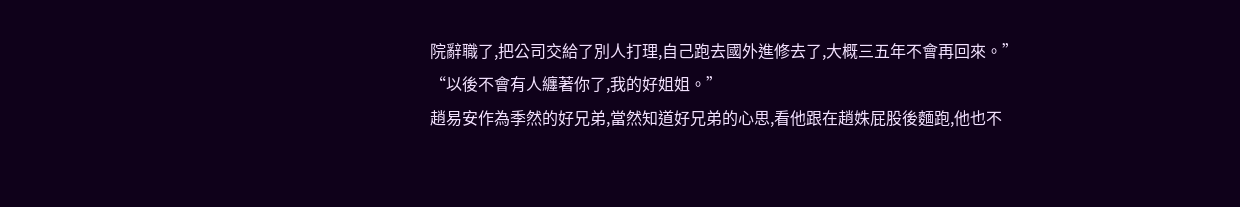院辭職了,把公司交給了別人打理,自己跑去國外進修去了,大概三五年不會再回來。”
“以後不會有人纏著你了,我的好姐姐。”
趙易安作為季然的好兄弟,當然知道好兄弟的心思,看他跟在趙姝屁股後麵跑,他也不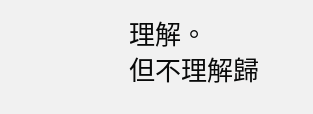理解。
但不理解歸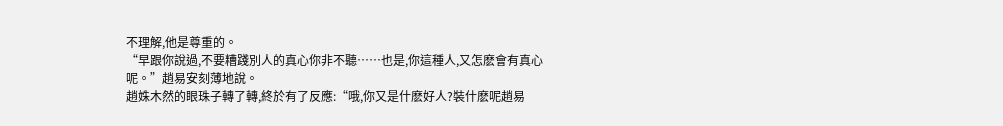不理解,他是尊重的。
“早跟你說過,不要糟踐別人的真心你非不聽……也是,你這種人,又怎麽會有真心呢。”趙易安刻薄地說。
趙姝木然的眼珠子轉了轉,終於有了反應:“哦,你又是什麽好人?裝什麽呢趙易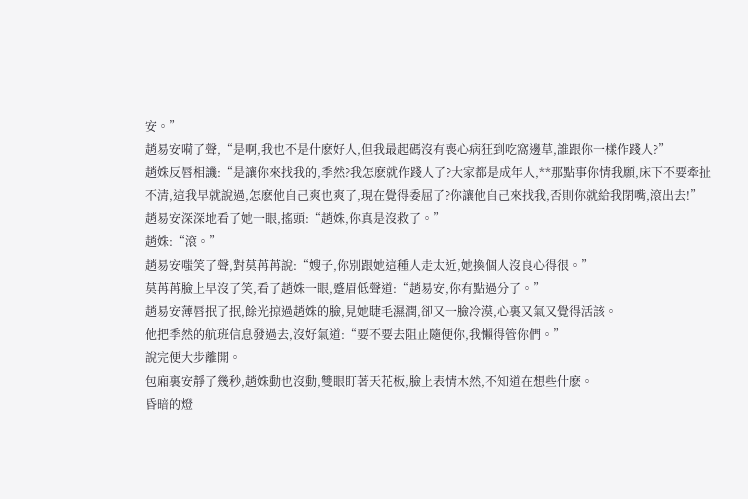安。”
趙易安嗬了聲,“是啊,我也不是什麽好人,但我最起碼沒有喪心病狂到吃窩邊草,誰跟你一樣作踐人?”
趙姝反唇相譏:“是讓你來找我的,季然?我怎麽就作踐人了?大家都是成年人,**那點事你情我願,床下不要牽扯不清,這我早就說過,怎麽他自己爽也爽了,現在覺得委屈了?你讓他自己來找我,否則你就給我閉嘴,滾出去!”
趙易安深深地看了她一眼,搖頭:“趙姝,你真是沒救了。”
趙姝:“滾。”
趙易安嗤笑了聲,對莫苒苒說:“嫂子,你別跟她這種人走太近,她換個人沒良心得很。”
莫苒苒臉上早沒了笑,看了趙姝一眼,蹙眉低聲道:“趙易安,你有點過分了。”
趙易安薄唇抿了抿,餘光掠過趙姝的臉,見她睫毛濕潤,卻又一臉冷漠,心裏又氣又覺得活該。
他把季然的航班信息發過去,沒好氣道:“要不要去阻止隨便你,我懶得管你們。”
說完便大步離開。
包廂裏安靜了幾秒,趙姝動也沒動,雙眼盯著天花板,臉上表情木然,不知道在想些什麽。
昏暗的燈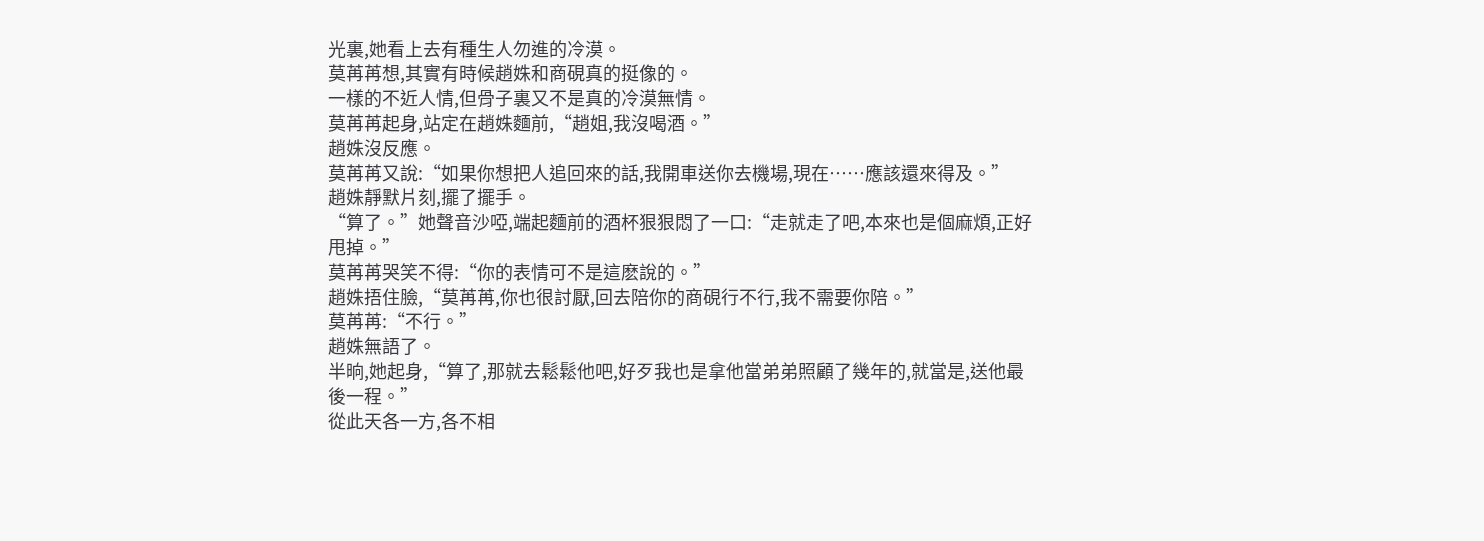光裏,她看上去有種生人勿進的冷漠。
莫苒苒想,其實有時候趙姝和商硯真的挺像的。
一樣的不近人情,但骨子裏又不是真的冷漠無情。
莫苒苒起身,站定在趙姝麵前,“趙姐,我沒喝酒。”
趙姝沒反應。
莫苒苒又說:“如果你想把人追回來的話,我開車送你去機場,現在……應該還來得及。”
趙姝靜默片刻,擺了擺手。
“算了。”她聲音沙啞,端起麵前的酒杯狠狠悶了一口:“走就走了吧,本來也是個麻煩,正好甩掉。”
莫苒苒哭笑不得:“你的表情可不是這麽說的。”
趙姝捂住臉,“莫苒苒,你也很討厭,回去陪你的商硯行不行,我不需要你陪。”
莫苒苒:“不行。”
趙姝無語了。
半晌,她起身,“算了,那就去鬆鬆他吧,好歹我也是拿他當弟弟照顧了幾年的,就當是,送他最後一程。”
從此天各一方,各不相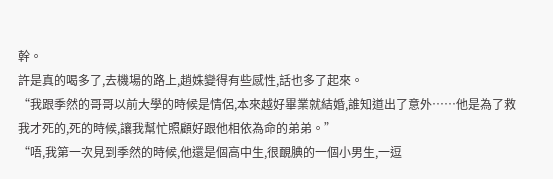幹。
許是真的喝多了,去機場的路上,趙姝變得有些感性,話也多了起來。
“我跟季然的哥哥以前大學的時候是情侶,本來越好畢業就結婚,誰知道出了意外……他是為了救我才死的,死的時候,讓我幫忙照顧好跟他相依為命的弟弟。”
“唔,我第一次見到季然的時候,他還是個高中生,很靦腆的一個小男生,一逗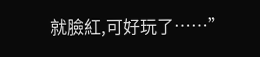就臉紅,可好玩了……”